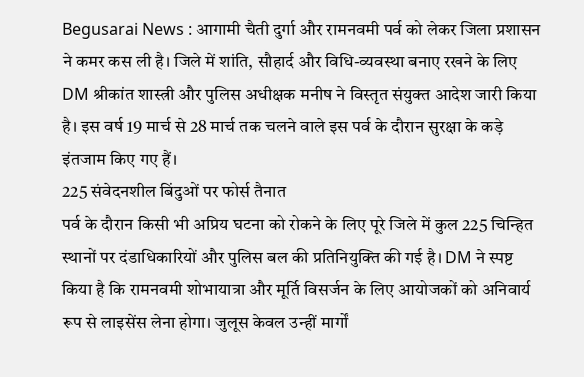Begusarai News : आगामी चैती दुर्गा और रामनवमी पर्व को लेकर जिला प्रशासन ने कमर कस ली है। जिले में शांति, सौहार्द और विधि-व्यवस्था बनाए रखने के लिए DM श्रीकांत शास्त्री और पुलिस अधीक्षक मनीष ने विस्तृत संयुक्त आदेश जारी किया है। इस वर्ष 19 मार्च से 28 मार्च तक चलने वाले इस पर्व के दौरान सुरक्षा के कड़े इंतजाम किए गए हैं।
225 संवेदनशील बिंदुओं पर फोर्स तैनात
पर्व के दौरान किसी भी अप्रिय घटना को रोकने के लिए पूरे जिले में कुल 225 चिन्हित स्थानों पर दंडाधिकारियों और पुलिस बल की प्रतिनियुक्ति की गई है। DM ने स्पष्ट किया है कि रामनवमी शोभायात्रा और मूर्ति विसर्जन के लिए आयोजकों को अनिवार्य रूप से लाइसेंस लेना होगा। जुलूस केवल उन्हीं मार्गों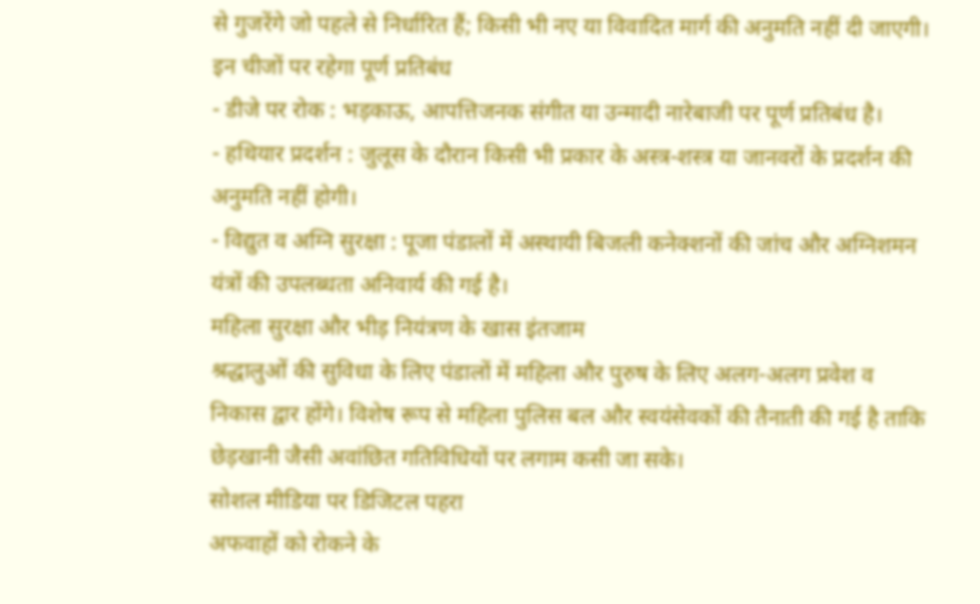से गुजरेंगे जो पहले से निर्धारित हैं; किसी भी नए या विवादित मार्ग की अनुमति नहीं दी जाएगी।
इन चीजों पर रहेगा पूर्ण प्रतिबंध
- डीजे पर रोक : भड़काऊ, आपत्तिजनक संगीत या उन्मादी नारेबाजी पर पूर्ण प्रतिबंध है।
- हथियार प्रदर्शन : जुलूस के दौरान किसी भी प्रकार के अस्त्र-शस्त्र या जानवरों के प्रदर्शन की अनुमति नहीं होगी।
- विद्युत व अग्नि सुरक्षा : पूजा पंडालों में अस्थायी बिजली कनेक्शनों की जांच और अग्निशमन यंत्रों की उपलब्धता अनिवार्य की गई है।
महिला सुरक्षा और भीड़ नियंत्रण के खास इंतजाम
श्रद्धालुओं की सुविधा के लिए पंडालों में महिला और पुरुष के लिए अलग-अलग प्रवेश व निकास द्वार होंगे। विशेष रूप से महिला पुलिस बल और स्वयंसेवकों की तैनाती की गई है ताकि छेड़खानी जैसी अवांछित गतिविधियों पर लगाम कसी जा सके।
सोशल मीडिया पर डिजिटल पहरा
अफवाहों को रोकने के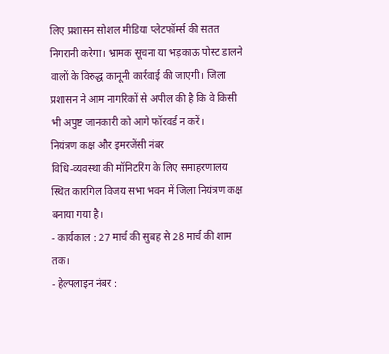लिए प्रशासन सोशल मीडिया प्लेटफॉर्म्स की सतत निगरानी करेगा। भ्रामक सूचना या भड़काऊ पोस्ट डालने वालों के विरुद्ध कानूनी कार्रवाई की जाएगी। जिला प्रशासन ने आम नागरिकों से अपील की है कि वे किसी भी अपुष्ट जानकारी को आगे फॉरवर्ड न करें।
नियंत्रण कक्ष और इमरजेंसी नंबर
विधि-व्यवस्था की मॉनिटरिंग के लिए समाहरणालय स्थित कारगिल विजय सभा भवन में जिला नियंत्रण कक्ष बनाया गया है।
- कार्यकाल : 27 मार्च की सुबह से 28 मार्च की शाम तक।
- हेल्पलाइन नंबर :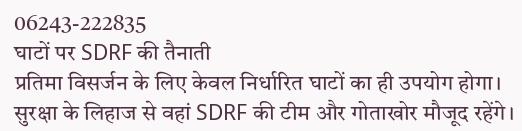06243-222835
घाटों पर SDRF की तैनाती
प्रतिमा विसर्जन के लिए केवल निर्धारित घाटों का ही उपयोग होगा। सुरक्षा के लिहाज से वहां SDRF की टीम और गोताखोर मौजूद रहेंगे।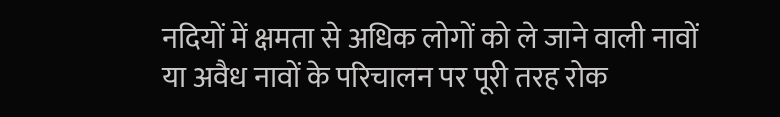नदियों में क्षमता से अधिक लोगों को ले जाने वाली नावों या अवैध नावों के परिचालन पर पूरी तरह रोक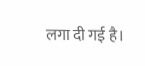लगा दी गई है।